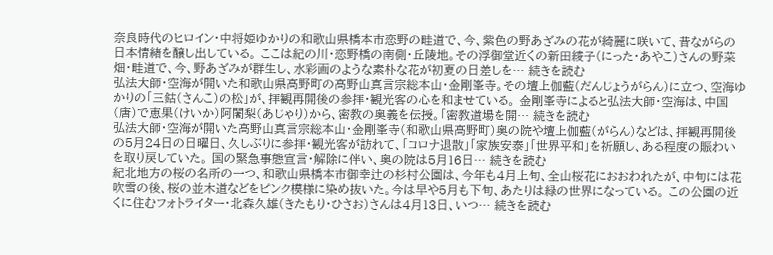奈良時代のヒロイン・中将姫ゆかりの和歌山県橋本市恋野の畦道で、今、紫色の野あざみの花が綺麗に咲いて、昔ながらの日本情緒を醸し出している。 ここは紀の川・恋野橋の南側・丘陵地。その浮御堂近くの新田綾子(にった・あやこ)さんの野菜畑・畦道で、今、野あざみが群生し、水彩画のような素朴な花が初夏の日差しを… 続きを読む
弘法大師・空海が開いた和歌山県高野町の高野山真言宗総本山・金剛峯寺。その壇上伽藍(だんじょうがらん)に立つ、空海ゆかりの「三鈷(さんこ)の松」が、拝観再開後の参拝・観光客の心を和ませている。 金剛峯寺によると弘法大師・空海は、中国(唐)で恵果(けいか)阿闍梨(あじゃり)から、密教の奥義を伝授。「密教道場を開… 続きを読む
弘法大師・空海が開いた高野山真言宗総本山・金剛峯寺(和歌山県高野町)奥の院や壇上伽藍(がらん)などは、拝観再開後の5月24日の日曜日、久しぶりに参拝・観光客が訪れて、「コロナ退散」「家族安泰」「世界平和」を祈願し、ある程度の賑わいを取り戻していた。 国の緊急事態宣言・解除に伴い、奥の院は5月16日… 続きを読む
紀北地方の桜の名所の一つ、和歌山県橋本市御幸辻の杉村公園は、今年も4月上旬、全山桜花におおわれたが、中旬には花吹雪の後、桜の並木道などをピンク模様に染め抜いた。今は早や5月も下旬、あたりは緑の世界になっている。 この公園の近くに住むフォトライター・北森久雄(きたもり・ひさお)さんは4月13日、いつ… 続きを読む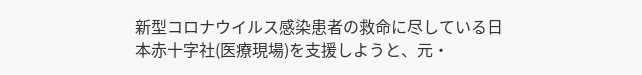新型コロナウイルス感染患者の救命に尽している日本赤十字社(医療現場)を支援しようと、元・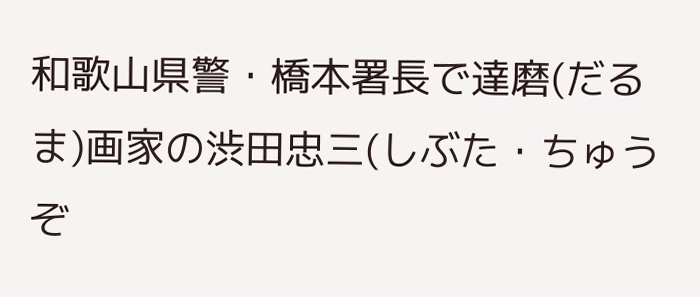和歌山県警・橋本署長で達磨(だるま)画家の渋田忠三(しぶた・ちゅうぞ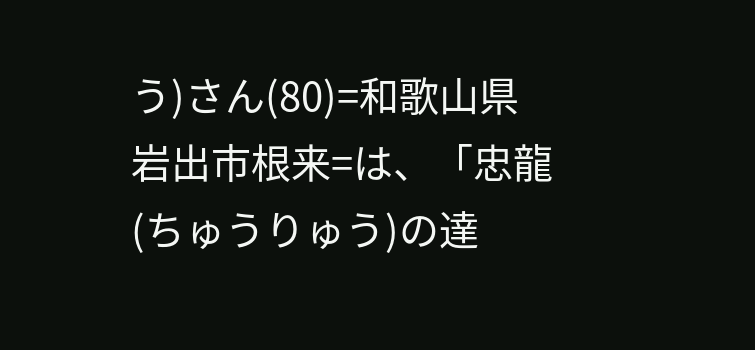う)さん(80)=和歌山県岩出市根来=は、「忠龍(ちゅうりゅう)の達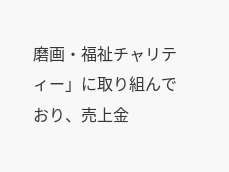磨画・福祉チャリティー」に取り組んでおり、売上金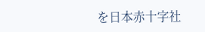を日本赤十字社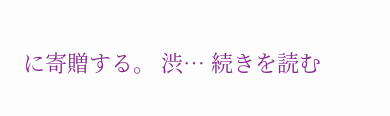に寄贈する。 渋… 続きを読む